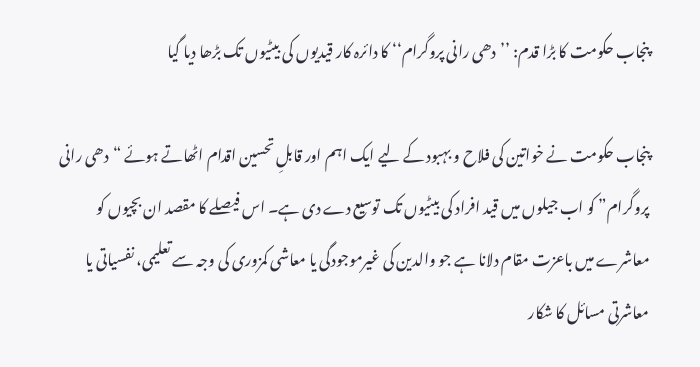پنجاب حکومت کا بڑا قدم: ’’دھی رانی پروگرام‘‘ کا دائرہ کار قیدیوں کی بیٹیوں تک بڑھا دیا گیا

پنجاب حکومت نے خواتین کی فلاح و بہبود کے لیے ایک اہم اور قابلِ تحسین اقدام اٹھاتے ہوئے “دھی رانی پروگرام” کو اب جیلوں میں قید افراد کی بیٹیوں تک توسیع دے دی ہے۔ اس فیصلے کا مقصد ان بچیوں کو معاشرے میں باعزت مقام دلانا ہے جو والدین کی غیرموجودگی یا معاشی کمزوری کی وجہ سے تعلیمی، نفسیاتی یا معاشرتی مسائل کا شکار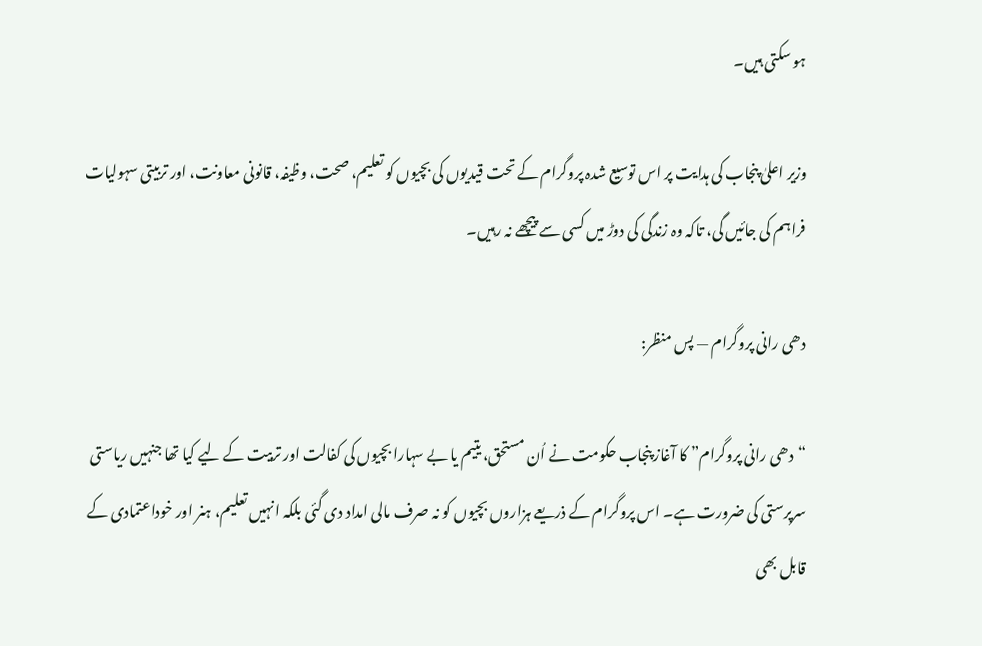ہو سکتی ہیں۔

وزیر اعلیٰ پنجاب کی ہدایت پر اس توسیع شدہ پروگرام کے تحت قیدیوں کی بچیوں کو تعلیم، صحت، وظیفہ، قانونی معاونت، اور تربیتی سہولیات فراہم کی جائیں گی، تاکہ وہ زندگی کی دوڑ میں کسی سے پیچھے نہ رہیں۔

دھی رانی پروگرام — پس منظر:

“دھی رانی پروگرام” کا آغاز پنجاب حکومت نے اُن مستحق، یتیم یا بے سہارا بچیوں کی کفالت اور تربیت کے لیے کیا تھا جنہیں ریاستی سرپرستی کی ضرورت ہے۔ اس پروگرام کے ذریعے ہزاروں بچیوں کو نہ صرف مالی امداد دی گئی بلکہ انہیں تعلیم، ہنر اور خوداعتمادی کے قابل بھی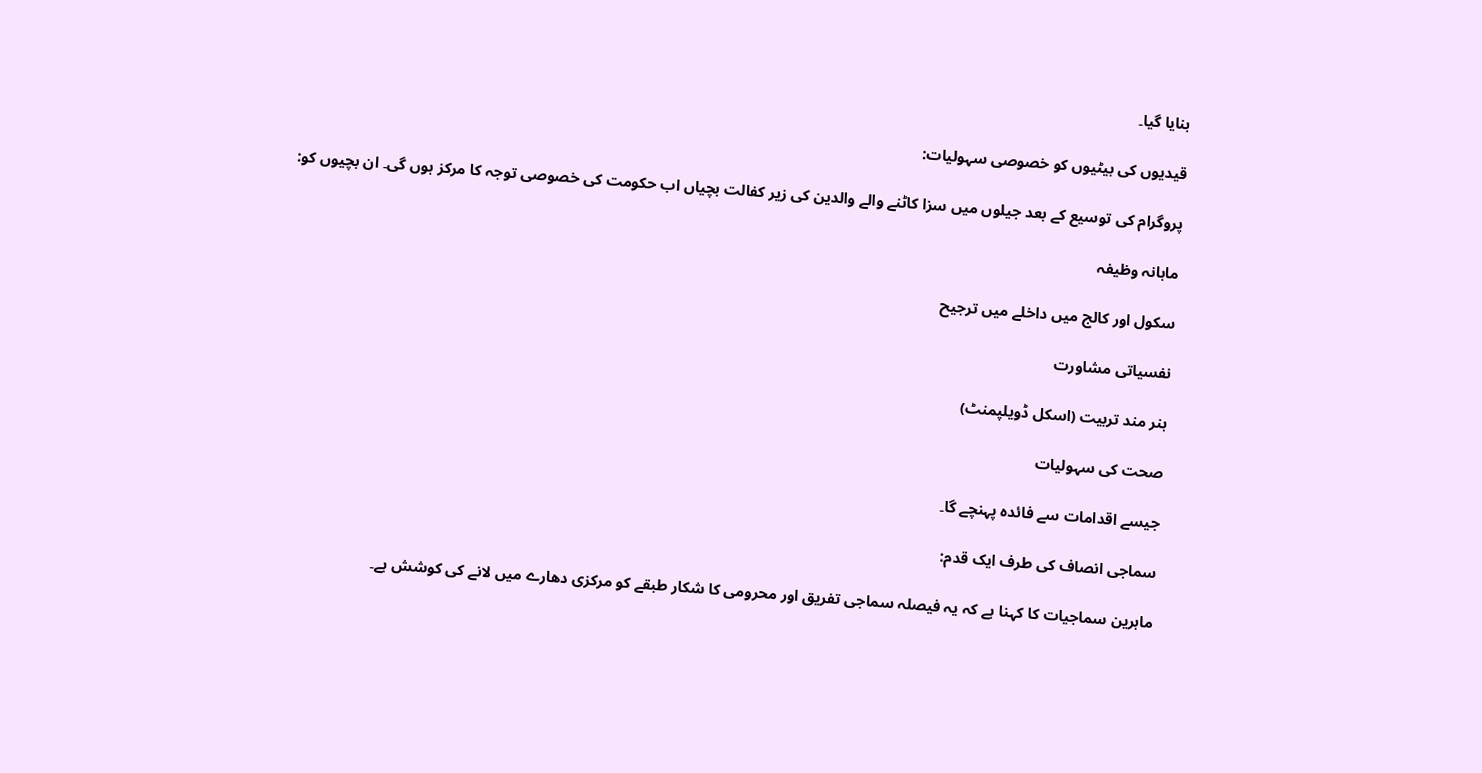بنایا گیا۔

قیدیوں کی بیٹیوں کو خصوصی سہولیات:

پروگرام کی توسیع کے بعد جیلوں میں سزا کاٹنے والے والدین کی زیر کفالت بچیاں اب حکومت کی خصوصی توجہ کا مرکز ہوں گی۔ ان بچیوں کو:

ماہانہ وظیفہ

سکول اور کالج میں داخلے میں ترجیح

نفسیاتی مشاورت

ہنر مند تربیت (اسکل ڈویلپمنٹ)

صحت کی سہولیات

جیسے اقدامات سے فائدہ پہنچے گا۔

سماجی انصاف کی طرف ایک قدم:

ماہرین سماجیات کا کہنا ہے کہ یہ فیصلہ سماجی تفریق اور محرومی کا شکار طبقے کو مرکزی دھارے میں لانے کی کوشش ہے۔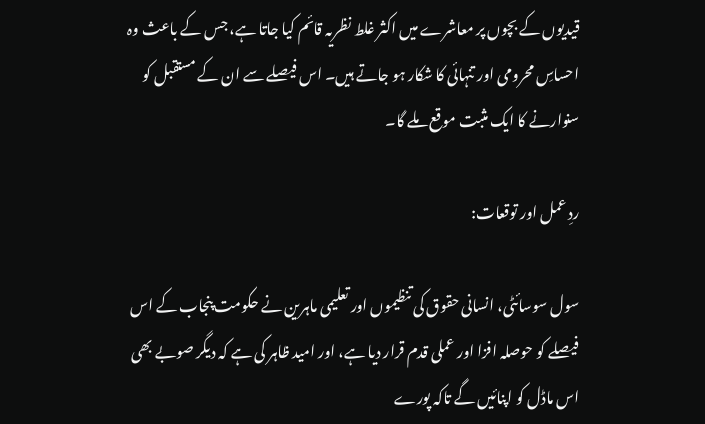قیدیوں کے بچوں پر معاشرے میں اکثر غلط نظریہ قائم کیا جاتا ہے، جس کے باعث وہ احساسِ محرومی اور تنہائی کا شکار ہو جاتے ہیں۔ اس فیصلے سے ان کے مستقبل کو سنوارنے کا ایک مثبت موقع ملے گا۔

ردِ عمل اور توقعات:

سول سوسائٹی، انسانی حقوق کی تنظیموں اور تعلیمی ماہرین نے حکومت پنجاب کے اس فیصلے کو حوصلہ افزا اور عملی قدم قرار دیا ہے، اور امید ظاہر کی ہے کہ دیگر صوبے بھی اس ماڈل کو اپنائیں گے تاکہ پورے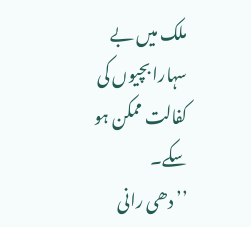ملک میں بے سہارا بچیوں کی کفالت ممکن ہو سکے۔
’’دھی رانی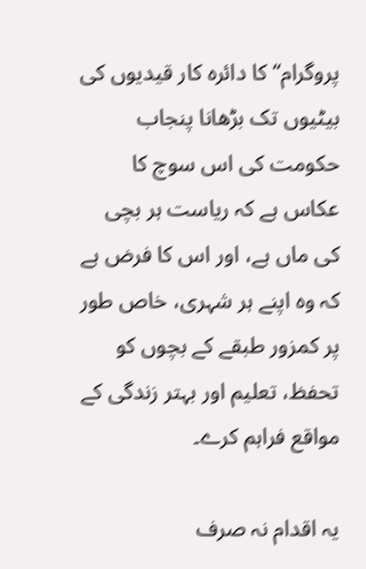پروگرام‘‘ کا دائرہ کار قیدیوں کی بیٹیوں تک بڑھانا پنجاب حکومت کی اس سوچ کا عکاس ہے کہ ریاست ہر بچی کی ماں ہے، اور اس کا فرض ہے کہ وہ اپنے ہر شہری، خاص طور پر کمزور طبقے کے بچوں کو تحفظ، تعلیم اور بہتر زندگی کے مواقع فراہم کرے۔

یہ اقدام نہ صرف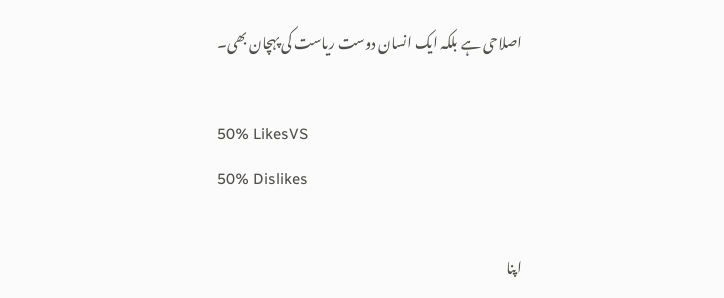اصلاحی ہے بلکہ ایک انسان دوست ریاست کی پہچان بھی۔

50% LikesVS
50% Dislikes

اپنا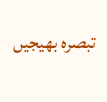تبصرہ بھیجیں